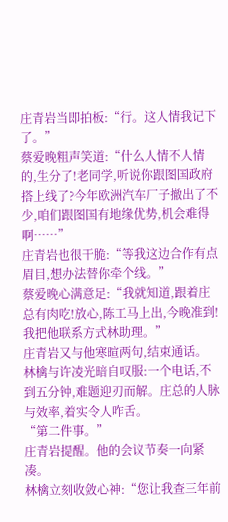庄青岩当即拍板:“行。这人情我记下了。”
蔡爱晚粗声笑道:“什么人情不人情的,生分了!老同学,听说你跟图国政府搭上线了?今年欧洲汽车厂子撤出了不少,咱们跟图国有地缘优势,机会难得啊……”
庄青岩也很干脆:“等我这边合作有点眉目,想办法替你牵个线。”
蔡爱晚心满意足:“我就知道,跟着庄总有肉吃!放心,陈工马上出,今晚准到!我把他联系方式林助理。”
庄青岩又与他寒暄两句,结束通话。
林檎与许凌光暗自叹服:一个电话,不到五分钟,难题迎刃而解。庄总的人脉与效率,着实令人咋舌。
“第二件事。”
庄青岩提醒。他的会议节奏一向紧凑。
林檎立刻收敛心神:“您让我查三年前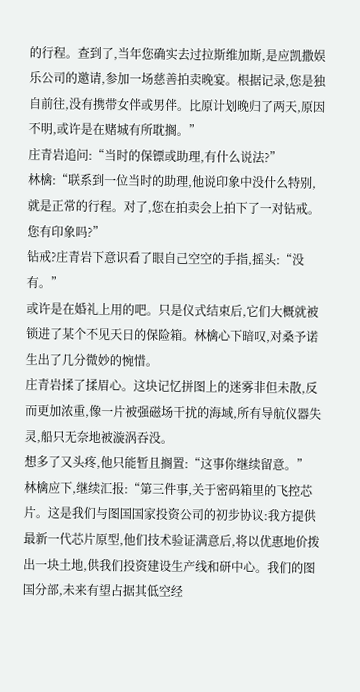的行程。查到了,当年您确实去过拉斯维加斯,是应凯撒娱乐公司的邀请,参加一场慈善拍卖晚宴。根据记录,您是独自前往,没有携带女伴或男伴。比原计划晚归了两天,原因不明,或许是在赌城有所耽搁。”
庄青岩追问:“当时的保镖或助理,有什么说法?”
林檎:“联系到一位当时的助理,他说印象中没什么特别,就是正常的行程。对了,您在拍卖会上拍下了一对钻戒。您有印象吗?”
钻戒?庄青岩下意识看了眼自己空空的手指,摇头:“没有。”
或许是在婚礼上用的吧。只是仪式结束后,它们大概就被锁进了某个不见天日的保险箱。林檎心下暗叹,对桑予诺生出了几分微妙的惋惜。
庄青岩揉了揉眉心。这块记忆拼图上的迷雾非但未散,反而更加浓重,像一片被强磁场干扰的海域,所有导航仪器失灵,船只无奈地被漩涡吞没。
想多了又头疼,他只能暂且搁置:“这事你继续留意。”
林檎应下,继续汇报:“第三件事,关于密码箱里的飞控芯片。这是我们与图国国家投资公司的初步协议:我方提供最新一代芯片原型,他们技术验证满意后,将以优惠地价拨出一块土地,供我们投资建设生产线和研中心。我们的图国分部,未来有望占据其低空经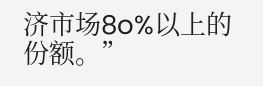济市场8o%以上的份额。”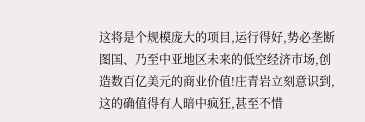这将是个规模庞大的项目,运行得好,势必垄断图国、乃至中亚地区未来的低空经济市场,创造数百亿美元的商业价值!庄青岩立刻意识到,这的确值得有人暗中疯狂,甚至不惜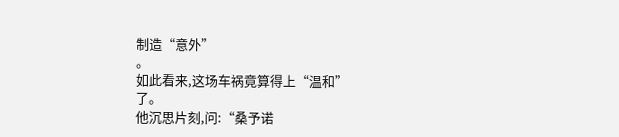制造“意外”
。
如此看来,这场车祸竟算得上“温和”
了。
他沉思片刻,问:“桑予诺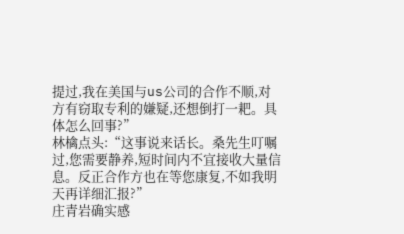提过,我在美国与us公司的合作不顺,对方有窃取专利的嫌疑,还想倒打一耙。具体怎么回事?”
林檎点头:“这事说来话长。桑先生叮嘱过,您需要静养,短时间内不宜接收大量信息。反正合作方也在等您康复,不如我明天再详细汇报?”
庄青岩确实感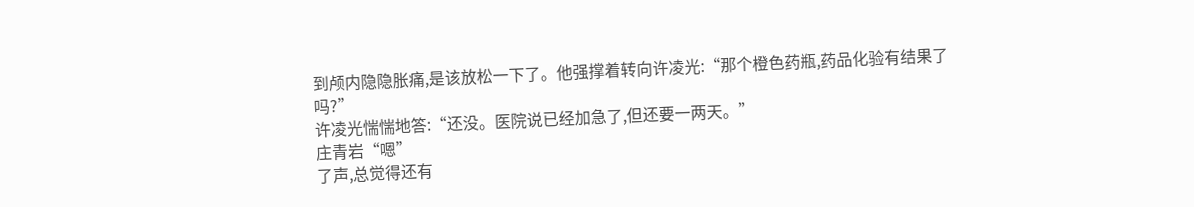到颅内隐隐胀痛,是该放松一下了。他强撑着转向许凌光:“那个橙色药瓶,药品化验有结果了吗?”
许凌光惴惴地答:“还没。医院说已经加急了,但还要一两天。”
庄青岩“嗯”
了声,总觉得还有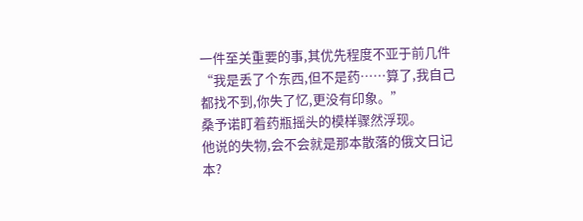一件至关重要的事,其优先程度不亚于前几件
“我是丢了个东西,但不是药……算了,我自己都找不到,你失了忆,更没有印象。”
桑予诺盯着药瓶摇头的模样骤然浮现。
他说的失物,会不会就是那本散落的俄文日记本?